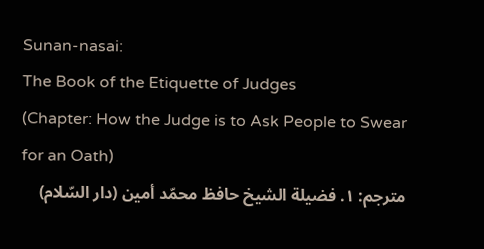Sunan-nasai:
The Book of the Etiquette of Judges
(Chapter: How the Judge is to Ask People to Swear for an Oath)
مترجم: ١. فضيلة الشيخ حافظ محمّد أمين (دار السّلام)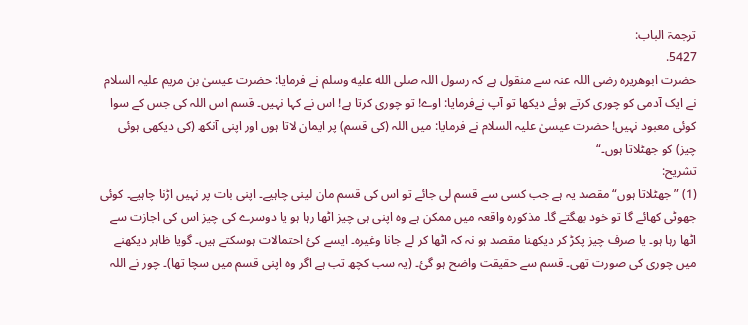ترجمۃ الباب:
5427.
حضرت ابوھریرہ رضی اللہ عنہ سے منقول ہے کہ رسول اللہ صلى الله عليه وسلم نے فرمایا: حضرت عیسیٰ بن مریم علیہ السلام نے ایک آدمی کو چوری کرتے ہوئے دیکھا تو آپ نےفرمایا: اوے! تو چوری کرتا ہے! اس نے کہا نہیں۔ قسم اس اللہ کی جس کے سوا کوئی معبود نہیں! حضرت عیسیٰ علیہ السلام نے فرمایا: میں اللہ (کی قسم) پر ایمان لاتا ہوں اور اپنی آنکھ (کی دیکھی ہوئی چیز) کو جھٹلاتا ہوں۔“
تشریح:
(1) ”جھٹلاتا ہوں“ مقصد یہ ہے جب کسی سے قسم لی جائے تو اس کی قسم مان لینی چاہیے۔ اپنی بات پر نہیں اڑنا چاہیے۔ کوئی جھوٹی کھائے گا تو خود بھگتے گا۔ مذکورہ واقعہ میں ممکن ہے وہ اپنی ہی چیز اٹھا رہا ہو یا دوسرے کی چیز اس کی اجازت سے اٹھا رہا ہو۔ یا صرف چیز پکڑ کر دیکھنا مقصد ہو نہ کہ اٹھا کر لے جانا وغیرہ۔ ایسے كئ احتمالات ہوسکتے ہیں۔ گویا ظاہر دیکھنے میں چوری کی صورت تھی۔ قسم سے حقیقت واضح ہو گئ۔ (یہ سب کچھ تب ہے اگر وہ اپنی قسم میں سچا تھا)۔ چور نے اللہ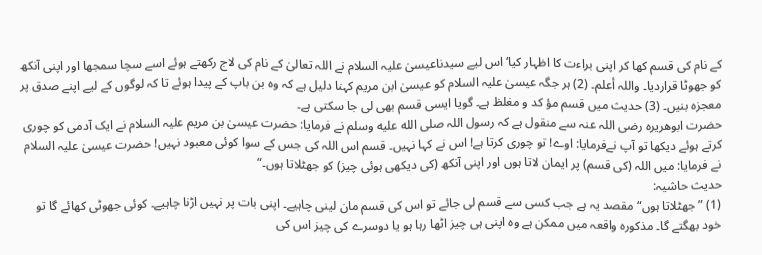کے نام کی قسم کھا کر اپنی براءت کا اظہار کیا‘ اس لیے سیدناعیسیٰ علیہ السلام نے اللہ تعالیٰ کے نام کی لاج رکھتے ہوئے اسے سچا سمجھا اور اپنی آنکھ کو جھوٹا قراردیا۔ واللہ أعلم۔ (2) ہر جگہ عیسیٰ علیہ السلام کو عیسیٰ ابن مریم کہنا دلیل ہے کہ وہ بن باپ کے پیدا ہوئے تا کہ لوگوں کے لیے اپنے صدق پر معجزہ بنیں۔ (3) حدیث میں قسم مؤ کد و مغلظ ہے۔ گویا ایسی قسم بھی لی جا سکتی ہے۔
حضرت ابوھریرہ رضی اللہ عنہ سے منقول ہے کہ رسول اللہ صلى الله عليه وسلم نے فرمایا: حضرت عیسیٰ بن مریم علیہ السلام نے ایک آدمی کو چوری کرتے ہوئے دیکھا تو آپ نےفرمایا: اوے! تو چوری کرتا ہے! اس نے کہا نہیں۔ قسم اس اللہ کی جس کے سوا کوئی معبود نہیں! حضرت عیسیٰ علیہ السلام نے فرمایا: میں اللہ (کی قسم) پر ایمان لاتا ہوں اور اپنی آنکھ (کی دیکھی ہوئی چیز) کو جھٹلاتا ہوں۔“
حدیث حاشیہ:
(1) ”جھٹلاتا ہوں“ مقصد یہ ہے جب کسی سے قسم لی جائے تو اس کی قسم مان لینی چاہیے۔ اپنی بات پر نہیں اڑنا چاہیے۔ کوئی جھوٹی کھائے گا تو خود بھگتے گا۔ مذکورہ واقعہ میں ممکن ہے وہ اپنی ہی چیز اٹھا رہا ہو یا دوسرے کی چیز اس کی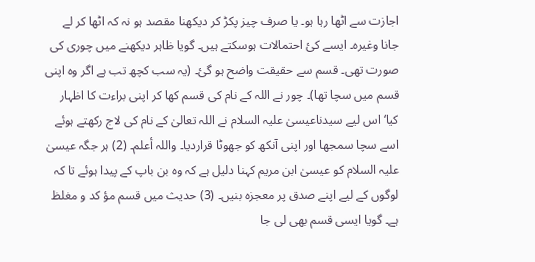اجازت سے اٹھا رہا ہو۔ یا صرف چیز پکڑ کر دیکھنا مقصد ہو نہ کہ اٹھا کر لے جانا وغیرہ۔ ایسے كئ احتمالات ہوسکتے ہیں۔ گویا ظاہر دیکھنے میں چوری کی صورت تھی۔ قسم سے حقیقت واضح ہو گئ۔ (یہ سب کچھ تب ہے اگر وہ اپنی قسم میں سچا تھا)۔ چور نے اللہ کے نام کی قسم کھا کر اپنی براءت کا اظہار کیا‘ اس لیے سیدناعیسیٰ علیہ السلام نے اللہ تعالیٰ کے نام کی لاج رکھتے ہوئے اسے سچا سمجھا اور اپنی آنکھ کو جھوٹا قراردیا۔ واللہ أعلم۔ (2) ہر جگہ عیسیٰ علیہ السلام کو عیسیٰ ابن مریم کہنا دلیل ہے کہ وہ بن باپ کے پیدا ہوئے تا کہ لوگوں کے لیے اپنے صدق پر معجزہ بنیں۔ (3) حدیث میں قسم مؤ کد و مغلظ ہے۔ گویا ایسی قسم بھی لی جا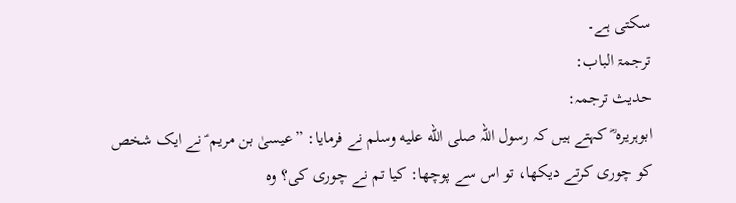سکتی ہے۔
ترجمۃ الباب:
حدیث ترجمہ:
ابوہریرہ ؓ کہتے ہیں کہ رسول اللہ صلى الله عليه وسلم نے فرمایا: ”عیسیٰ بن مریم ؑ نے ایک شخص کو چوری کرتے دیکھا، تو اس سے پوچھا: کیا تم نے چوری کی؟ وہ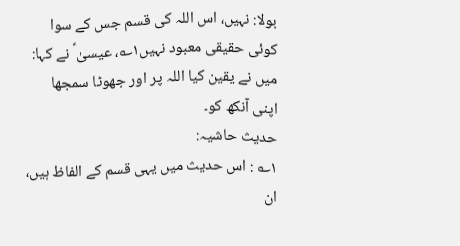بولا: نہیں، اس اللہ کی قسم جس کے سوا کوئی حقیقی معبود نہیں۱؎، عیسیٰ ؑ نے کہا: میں نے یقین کیا اللہ پر اور جھوٹا سمجھا اپنی آنکھ کو۔
حدیث حاشیہ:
۱؎ : اس حدیث میں یہی قسم کے الفاظ ہیں، ان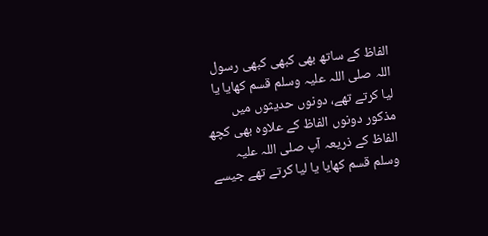الفاظ کے ساتھ بھی کبھی کبھی رسول اللہ صلی اللہ علیہ وسلم قسم کھایا یا لیا کرتے تھے، دونوں حدیثوں میں مذکور دونوں الفاظ کے علاوہ بھی کچھ الفاظ کے ذریعہ آپ صلی اللہ علیہ وسلم قسم کھایا یا لیا کرتے تھے جیسے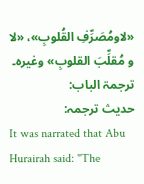«لاومُصَرِّفِ القُلوبِ»، «لا و مُقلِّبَ القلوبِ» وغیرہ۔
ترجمۃ الباب:
حدیث ترجمہ:
It was narrated that Abu Hurairah said: "The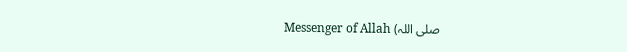Messenger of Allah (صلی اللہ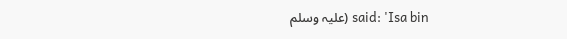علیہ وسلم) said: 'Isa bin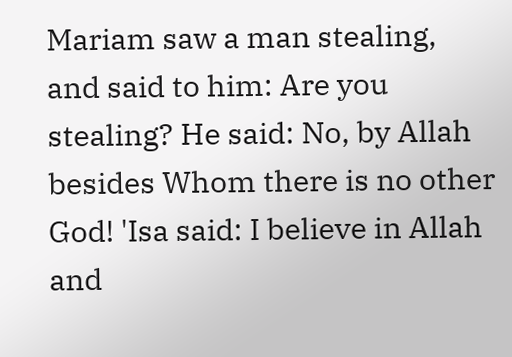Mariam saw a man stealing, and said to him: Are you stealing? He said: No, by Allah besides Whom there is no other God! 'Isa said: I believe in Allah and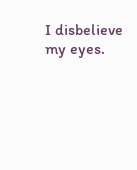I disbelieve my eyes.